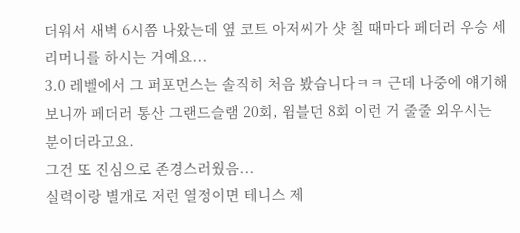더워서 새벽 6시쯤 나왔는데 옆 코트 아저씨가 샷 칠 때마다 페더러 우승 세리머니를 하시는 거예요...
3.0 레벨에서 그 퍼포먼스는 솔직히 처음 봤습니다ㅋㅋ 근데 나중에 얘기해보니까 페더러 통산 그랜드슬램 20회, 윔블던 8회 이런 거 줄줄 외우시는 분이더라고요.
그건 또 진심으로 존경스러웠음...
실력이랑 별개로 저런 열정이면 테니스 제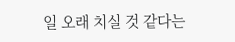일 오래 치실 것 같다는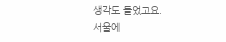생각도 들었고요.
서울에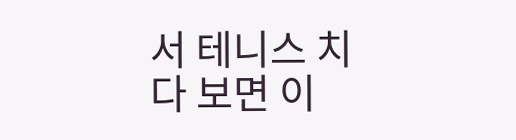서 테니스 치다 보면 이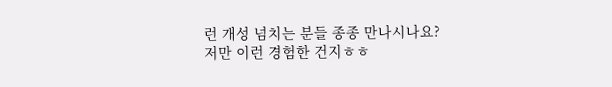런 개성 넘치는 분들 종종 만나시나요?
저만 이런 경험한 건지ㅎㅎ